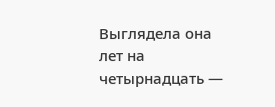Выглядела она лет на четырнадцать —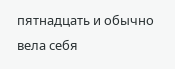пятнадцать и обычно вела себя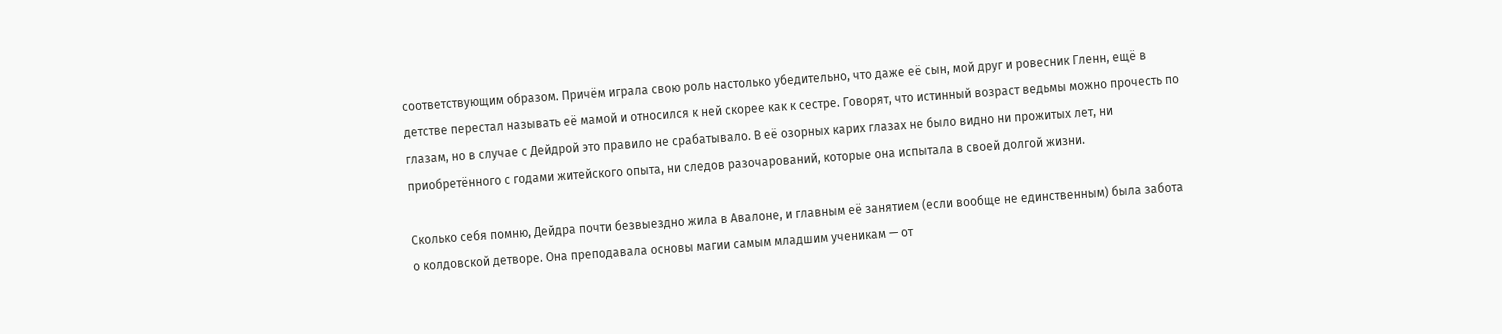соответствующим образом. Причём играла свою роль настолько убедительно, что даже её сын, мой друг и ровесник Гленн, ещё в детстве перестал называть её мамой и относился к ней скорее как к сестре. Говорят, что истинный возраст ведьмы можно прочесть по глазам, но в случае с Дейдрой это правило не срабатывало. В её озорных карих глазах не было видно ни прожитых лет, ни приобретённого с годами житейского опыта, ни следов разочарований, которые она испытала в своей долгой жизни.

Сколько себя помню, Дейдра почти безвыездно жила в Авалоне, и главным её занятием (если вообще не единственным) была забота о колдовской детворе. Она преподавала основы магии самым младшим ученикам — от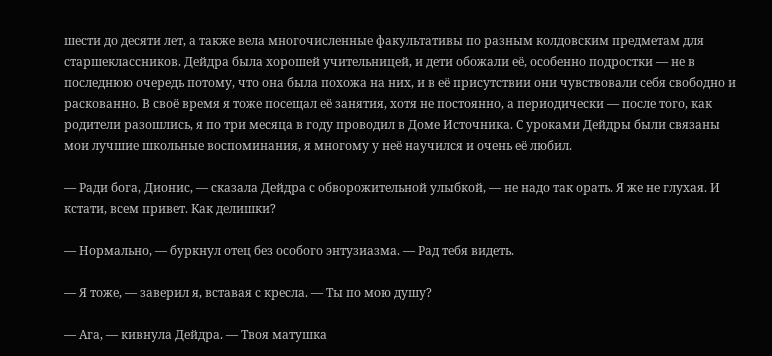шести до десяти лет, а также вела многочисленные факультативы по разным колдовским предметам для старшеклассников. Дейдра была хорошей учительницей, и дети обожали её, особенно подростки — не в последнюю очередь потому, что она была похожа на них, и в её присутствии они чувствовали себя свободно и раскованно. В своё время я тоже посещал её занятия, хотя не постоянно, а периодически — после того, как родители разошлись, я по три месяца в году проводил в Доме Источника. С уроками Дейдры были связаны мои лучшие школьные воспоминания, я многому у неё научился и очень её любил.

— Ради бога, Дионис, — сказала Дейдра с обворожительной улыбкой, — не надо так орать. Я же не глухая. И кстати, всем привет. Как делишки?

— Нормально, — буркнул отец без особого энтузиазма. — Рад тебя видеть.

— Я тоже, — заверил я, вставая с кресла. — Ты по мою душу?

— Ага, — кивнула Дейдра. — Твоя матушка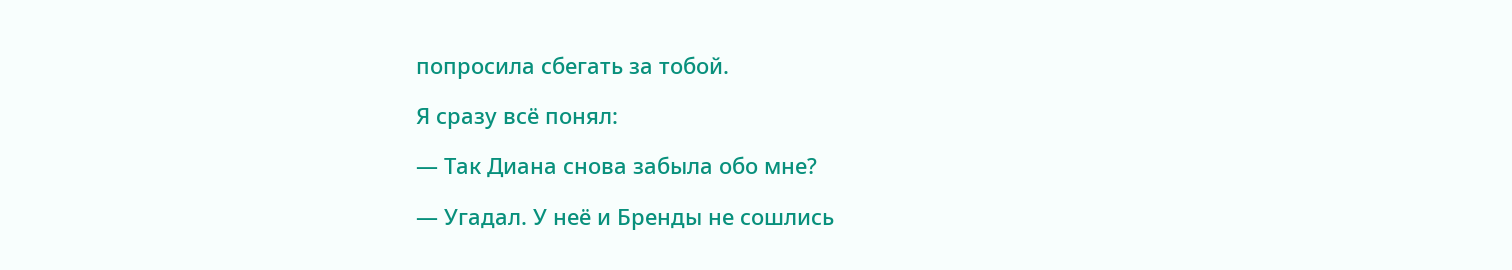попросила сбегать за тобой.

Я сразу всё понял:

— Так Диана снова забыла обо мне?

— Угадал. У неё и Бренды не сошлись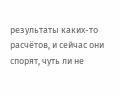результаты каких-то расчётов, и сейчас они спорят, чуть ли не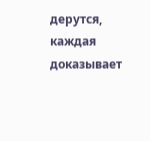дерутся, каждая доказывает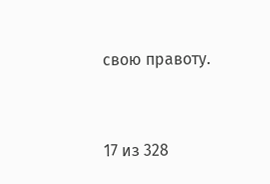свою правоту.



17 из 328